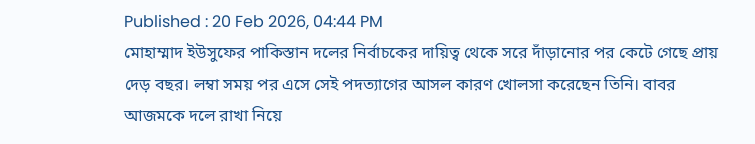Published : 20 Feb 2026, 04:44 PM
মোহাম্মাদ ইউসুফের পাকিস্তান দলের নির্বাচকের দায়িত্ব থেকে সরে দাঁড়ানোর পর কেটে গেছে প্রায় দেড় বছর। লম্বা সময় পর এসে সেই পদত্যাগের আসল কারণ খোলসা করেছেন তিনি। বাবর আজমকে দলে রাখা নিয়ে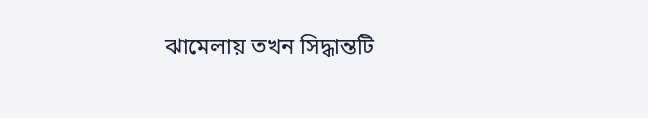ঝামেলায় তখন সিদ্ধান্তটি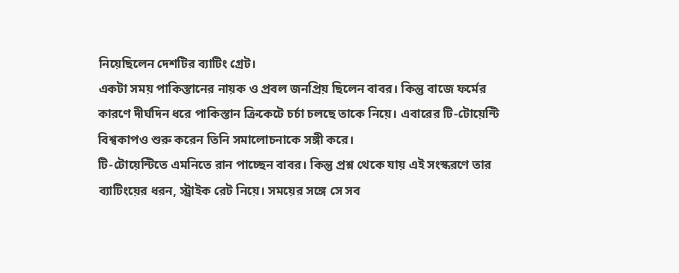নিয়েছিলেন দেশটির ব্যাটিং গ্রেট।
একটা সময় পাকিস্তানের নায়ক ও প্রবল জনপ্রিয় ছিলেন বাবর। কিন্তু বাজে ফর্মের কারণে দীর্ঘদিন ধরে পাকিস্তান ক্রিকেটে চর্চা চলছে তাকে নিয়ে। এবারের টি-টোয়েন্টি বিশ্বকাপও শুরু করেন তিনি সমালোচনাকে সঙ্গী করে।
টি-টোয়েন্টিতে এমনিতে রান পাচ্ছেন বাবর। কিন্তু প্রশ্ন থেকে যায় এই সংস্করণে তার ব্যাটিংয়ের ধরন, স্ট্রাইক রেট নিয়ে। সময়ের সঙ্গে সে সব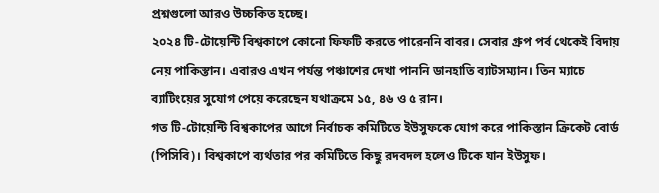প্রশ্নগুলো আরও উচ্চকিত হচ্ছে।
২০২৪ টি-টোয়েন্টি বিশ্বকাপে কোনো ফিফটি করতে পারেননি বাবর। সেবার গ্রুপ পর্ব থেকেই বিদায় নেয় পাকিস্তান। এবারও এখন পর্যন্ত পঞ্চাশের দেখা পাননি ডানহাতি ব্যাটসম্যান। তিন ম্যাচে ব্যাটিংয়ের সুযোগ পেয়ে করেছেন যথাক্রমে ১৫, ৪৬ ও ৫ রান।
গত টি-টোয়েন্টি বিশ্বকাপের আগে নির্বাচক কমিটিতে ইউসুফকে যোগ করে পাকিস্তান ক্রিকেট বোর্ড (পিসিবি)। বিশ্বকাপে ব্যর্থতার পর কমিটিতে কিছু রদবদল হলেও টিকে যান ইউসুফ।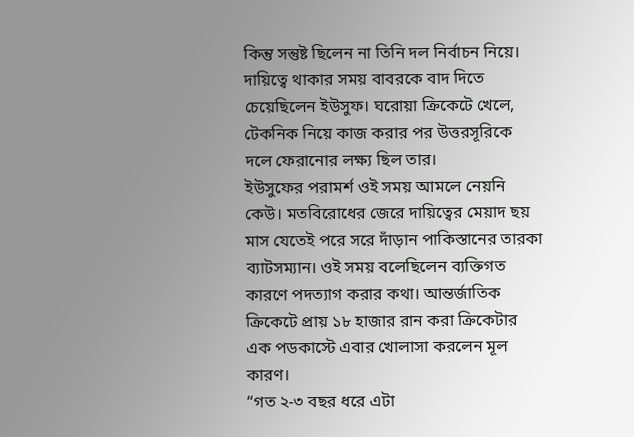কিন্তু সন্তুষ্ট ছিলেন না তিনি দল নির্বাচন নিয়ে। দায়িত্বে থাকার সময় বাবরকে বাদ দিতে চেয়েছিলেন ইউসুফ। ঘরোয়া ক্রিকেটে খেলে, টেকনিক নিয়ে কাজ করার পর উত্তরসূরিকে দলে ফেরানোর লক্ষ্য ছিল তার।
ইউসুফের পরামর্শ ওই সময় আমলে নেয়নি কেউ। মতবিরোধের জেরে দায়িত্বের মেয়াদ ছয় মাস যেতেই পরে সরে দাঁড়ান পাকিস্তানের তারকা ব্যাটসম্যান। ওই সময় বলেছিলেন ব্যক্তিগত কারণে পদত্যাগ করার কথা। আন্তর্জাতিক ক্রিকেটে প্রায় ১৮ হাজার রান করা ক্রিকেটার এক পডকাস্টে এবার খোলাসা করলেন মূল কারণ।
“গত ২-৩ বছর ধরে এটা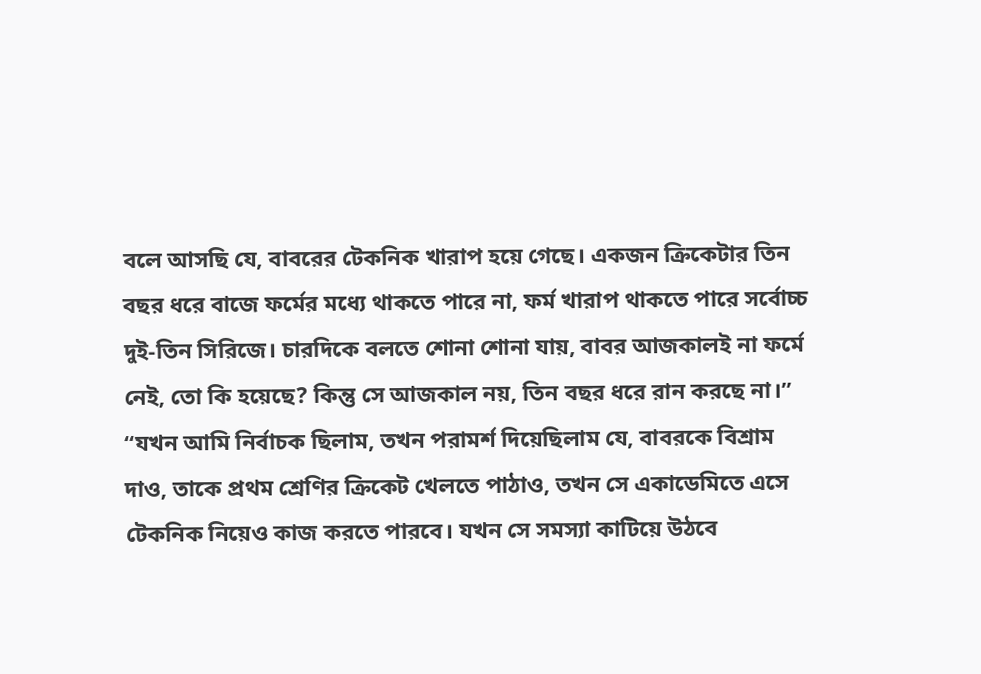বলে আসছি যে, বাবরের টেকনিক খারাপ হয়ে গেছে। একজন ক্রিকেটার তিন বছর ধরে বাজে ফর্মের মধ্যে থাকতে পারে না, ফর্ম খারাপ থাকতে পারে সর্বোচ্চ দুই-তিন সিরিজে। চারদিকে বলতে শোনা শোনা যায়, বাবর আজকালই না ফর্মে নেই, তো কি হয়েছে? কিন্তু সে আজকাল নয়, তিন বছর ধরে রান করছে না।”
“যখন আমি নির্বাচক ছিলাম, তখন পরামর্শ দিয়েছিলাম যে, বাবরকে বিশ্রাম দাও, তাকে প্রথম শ্রেণির ক্রিকেট খেলতে পাঠাও, তখন সে একাডেমিতে এসে টেকনিক নিয়েও কাজ করতে পারবে। যখন সে সমস্যা কাটিয়ে উঠবে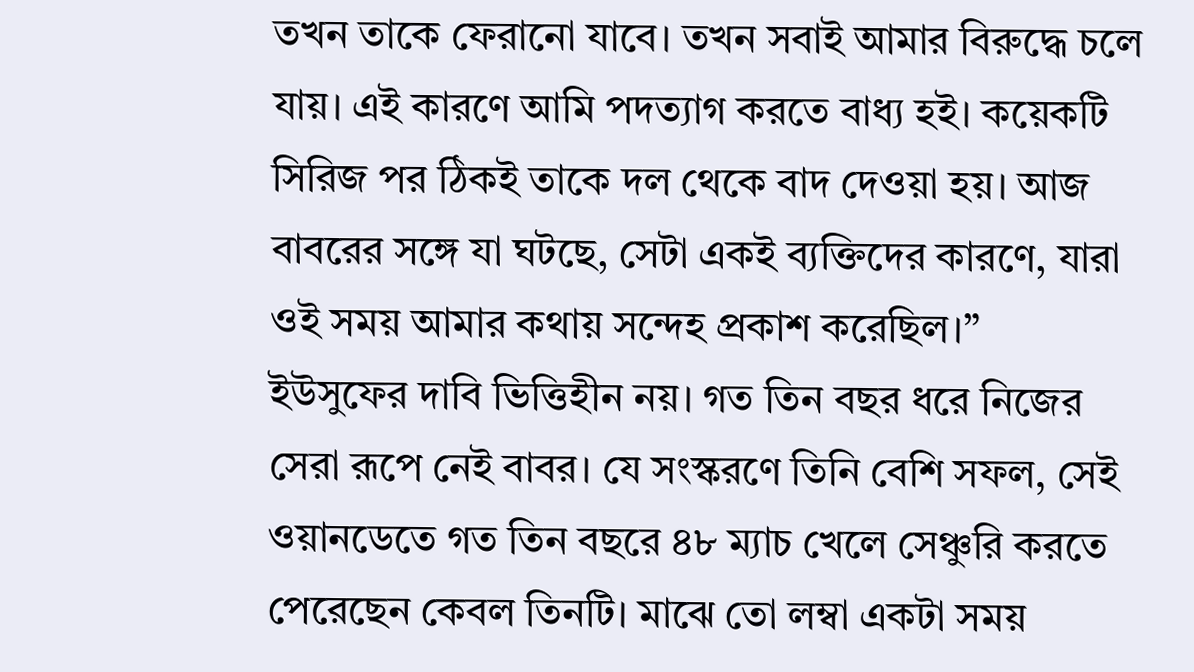তখন তাকে ফেরানো যাবে। তখন সবাই আমার বিরুদ্ধে চলে যায়। এই কারণে আমি পদত্যাগ করতে বাধ্য হই। কয়েকটি সিরিজ পর ঠিকই তাকে দল থেকে বাদ দেওয়া হয়। আজ বাবরের সঙ্গে যা ঘটছে, সেটা একই ব্যক্তিদের কারণে, যারা ওই সময় আমার কথায় সন্দেহ প্রকাশ করেছিল।”
ইউসুফের দাবি ভিত্তিহীন নয়। গত তিন বছর ধরে নিজের সেরা রূপে নেই বাবর। যে সংস্করণে তিনি বেশি সফল, সেই ওয়ানডেতে গত তিন বছরে ৪৮ ম্যাচ খেলে সেঞ্চুরি করতে পেরেছেন কেবল তিনটি। মাঝে তো লম্বা একটা সময়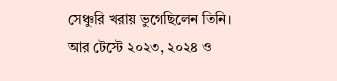সেঞ্চুরি খরায় ভুগেছিলেন তিনি।
আর টেস্টে ২০২৩, ২০২৪ ও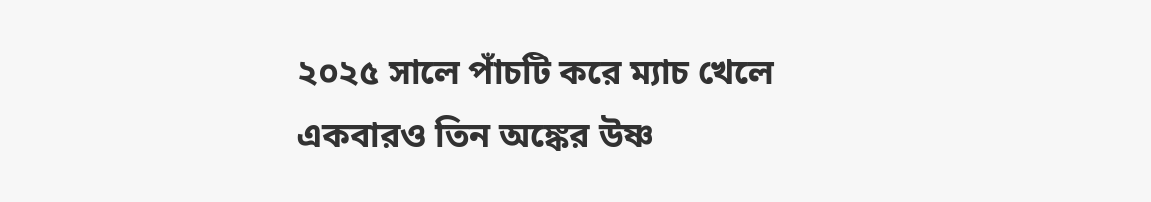২০২৫ সালে পাঁচটি করে ম্যাচ খেলে একবারও তিন অঙ্কের উষ্ণ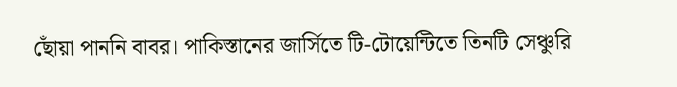ছোঁয়া পাননি বাবর। পাকিস্তানের জার্সিতে টি-টোয়েন্টিতে তিনটি সেঞ্চুরি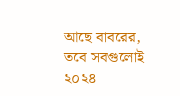আছে বাবরের, তবে সবগুলোই ২০২৪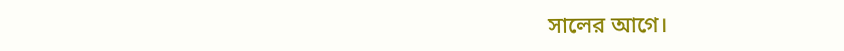সালের আগে।